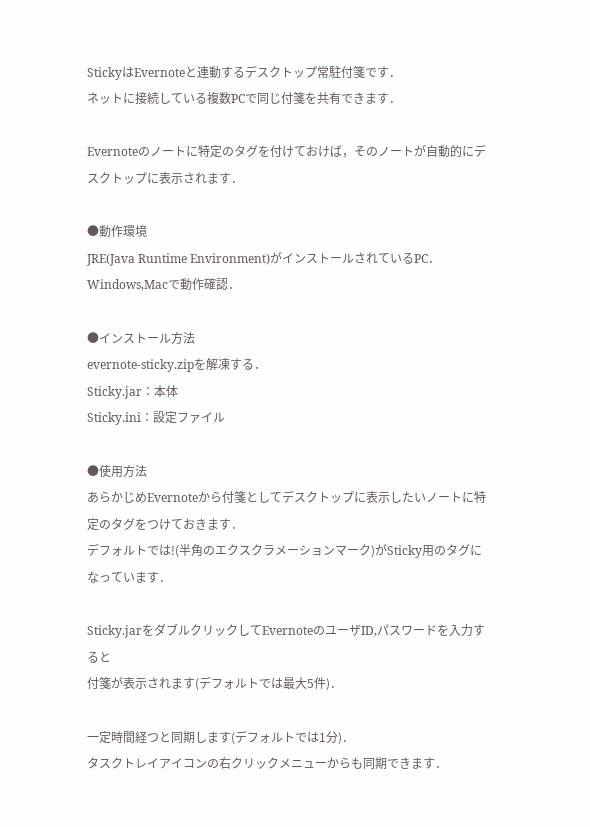StickyはEvernoteと連動するデスクトップ常駐付箋です．
ネットに接続している複数PCで同じ付箋を共有できます．

Evernoteのノートに特定のタグを付けておけば，そのノートが自動的にデスクトップに表示されます．

●動作環境
JRE(Java Runtime Environment)がインストールされているPC．
Windows,Macで動作確認．

●インストール方法
evernote-sticky.zipを解凍する．
Sticky.jar：本体
Sticky.ini：設定ファイル

●使用方法
あらかじめEvernoteから付箋としてデスクトップに表示したいノートに特定のタグをつけておきます．
デフォルトでは!(半角のエクスクラメーションマーク)がSticky用のタグになっています．

Sticky.jarをダブルクリックしてEvernoteのユーザID,パスワードを入力すると
付箋が表示されます(デフォルトでは最大5件)．

一定時間経つと同期します(デフォルトでは1分)．
タスクトレイアイコンの右クリックメニューからも同期できます．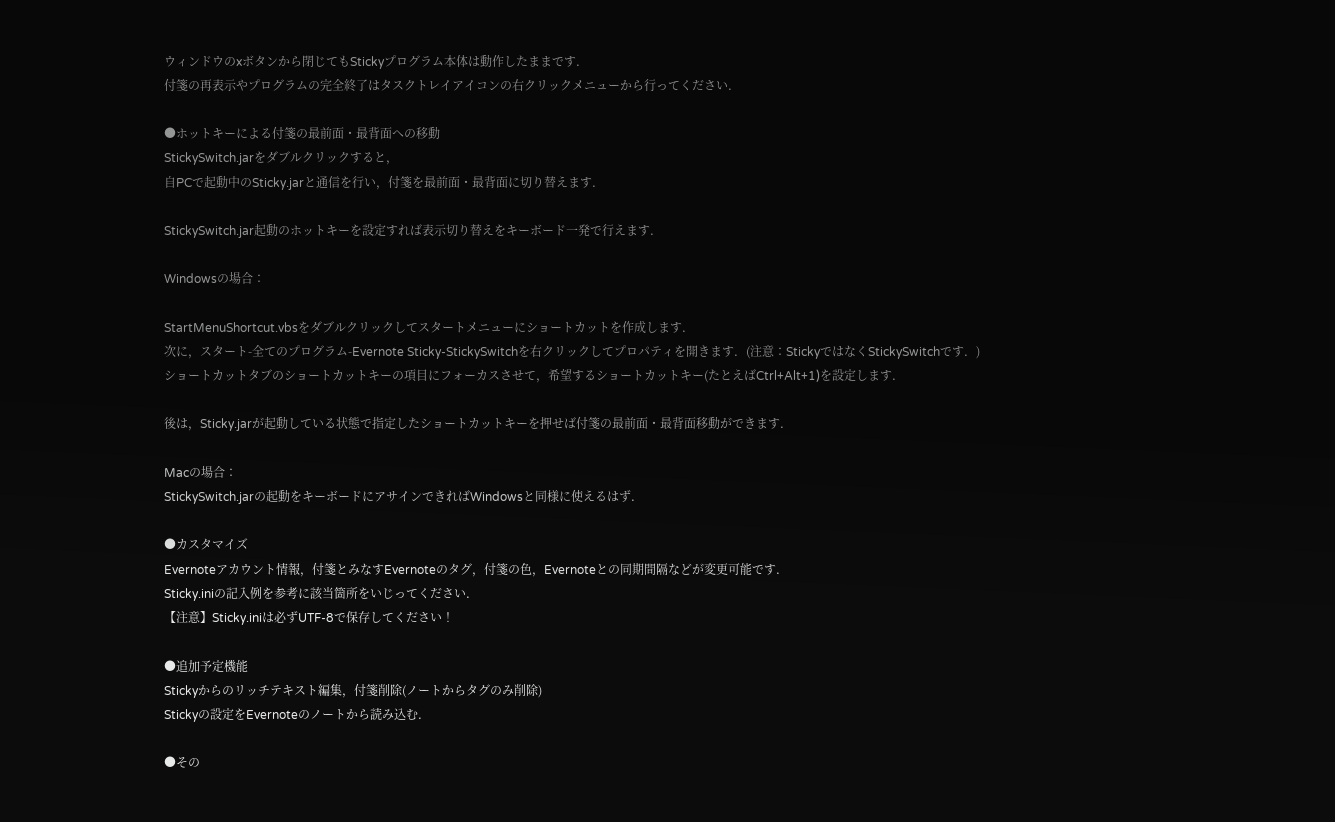ウィンドウのxボタンから閉じてもStickyプログラム本体は動作したままです．
付箋の再表示やプログラムの完全終了はタスクトレイアイコンの右クリックメニューから行ってください．

●ホットキーによる付箋の最前面・最背面への移動
StickySwitch.jarをダブルクリックすると，
自PCで起動中のSticky.jarと通信を行い，付箋を最前面・最背面に切り替えます．

StickySwitch.jar起動のホットキーを設定すれば表示切り替えをキーボード一発で行えます．

Windowsの場合：

StartMenuShortcut.vbsをダブルクリックしてスタートメニューにショートカットを作成します．
次に，スタート-全てのプログラム-Evernote Sticky-StickySwitchを右クリックしてプロパティを開きます．(注意：StickyではなくStickySwitchです．)
ショートカットタブのショートカットキーの項目にフォーカスさせて，希望するショートカットキー(たとえばCtrl+Alt+1)を設定します．

後は，Sticky.jarが起動している状態で指定したショートカットキーを押せば付箋の最前面・最背面移動ができます．

Macの場合：
StickySwitch.jarの起動をキーボードにアサインできればWindowsと同様に使えるはず．

●カスタマイズ
Evernoteアカウント情報，付箋とみなすEvernoteのタグ，付箋の色，Evernoteとの同期間隔などが変更可能です．
Sticky.iniの記入例を参考に該当箇所をいじってください．
【注意】Sticky.iniは必ずUTF-8で保存してください！

●追加予定機能
Stickyからのリッチテキスト編集，付箋削除(ノートからタグのみ削除)
Stickyの設定をEvernoteのノートから読み込む．

●その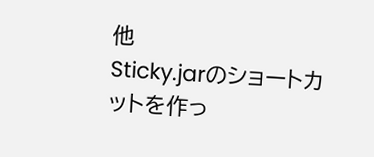他
Sticky.jarのショートカットを作っ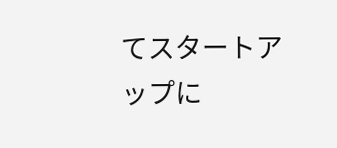てスタートアップに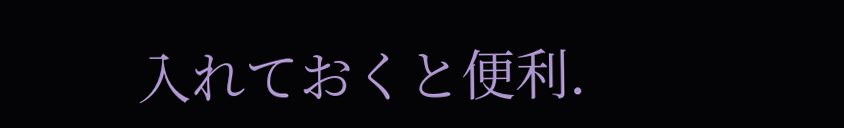入れておくと便利．